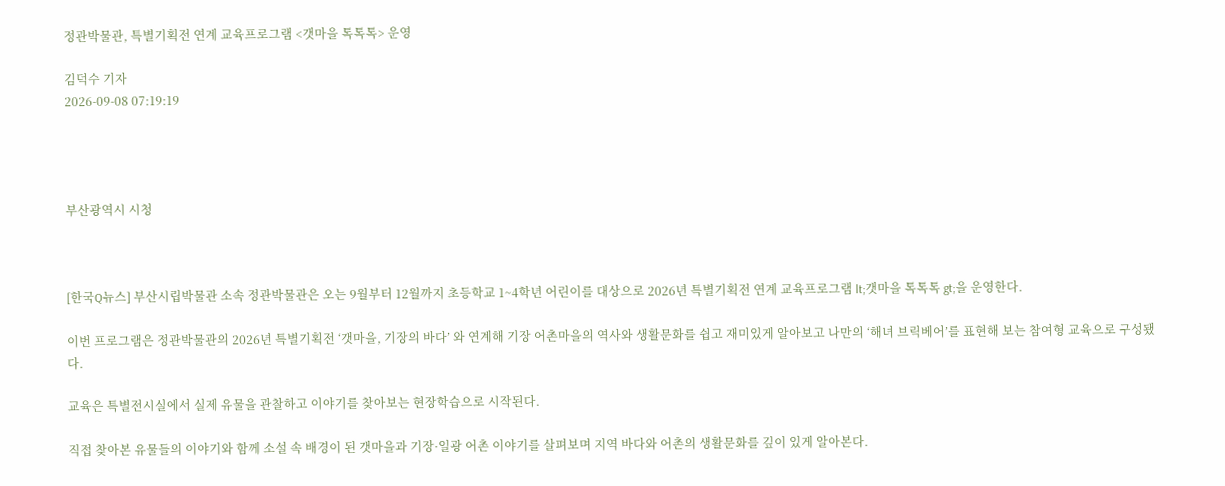정관박물관, 특별기획전 연계 교육프로그램 <갯마을 톡톡톡> 운영

김덕수 기자
2026-09-08 07:19:19




부산광역시 시청



[한국Q뉴스] 부산시립박물관 소속 정관박물관은 오는 9월부터 12월까지 초등학교 1~4학년 어린이를 대상으로 2026년 특별기획전 연계 교육프로그램 lt;갯마을 톡톡톡 gt;을 운영한다.

이번 프로그램은 정관박물관의 2026년 특별기획전 ‘갯마을, 기장의 바다’ 와 연계해 기장 어촌마을의 역사와 생활문화를 쉽고 재미있게 알아보고 나만의 ‘해녀 브릭베어’를 표현해 보는 참여형 교육으로 구성됐다.

교육은 특별전시실에서 실제 유물을 관찰하고 이야기를 찾아보는 현장학습으로 시작된다.

직접 찾아본 유물들의 이야기와 함께 소설 속 배경이 된 갯마을과 기장·일광 어촌 이야기를 살펴보며 지역 바다와 어촌의 생활문화를 깊이 있게 알아본다.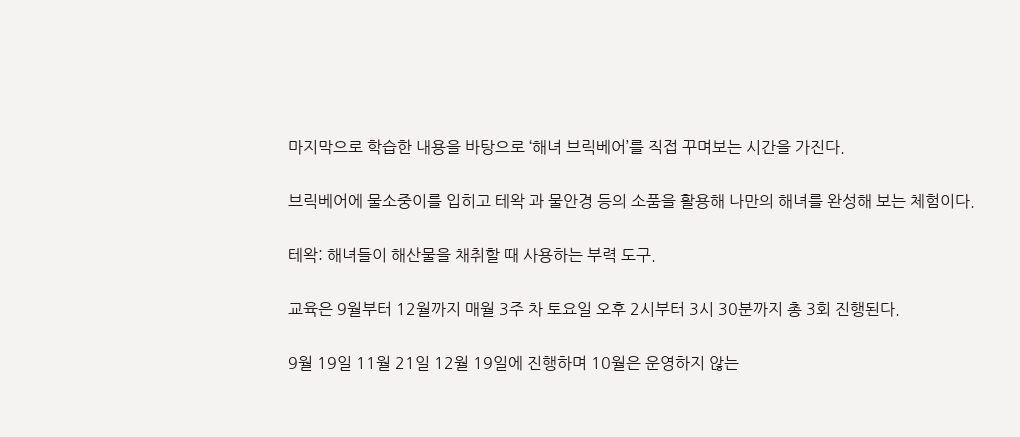마지막으로 학습한 내용을 바탕으로 ‘해녀 브릭베어’를 직접 꾸며보는 시간을 가진다.

브릭베어에 물소중이를 입히고 테왁 과 물안경 등의 소품을 활용해 나만의 해녀를 완성해 보는 체험이다.

테왁: 해녀들이 해산물을 채취할 때 사용하는 부력 도구.

교육은 9월부터 12월까지 매월 3주 차 토요일 오후 2시부터 3시 30분까지 총 3회 진행된다.

9월 19일 11월 21일 12월 19일에 진행하며 10월은 운영하지 않는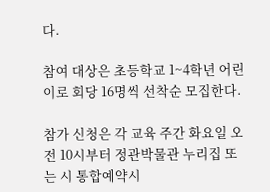다.

참여 대상은 초등학교 1~4학년 어린이로 회당 16명씩 선착순 모집한다.

참가 신청은 각 교육 주간 화요일 오전 10시부터 정관박물관 누리집 또는 시 통합예약시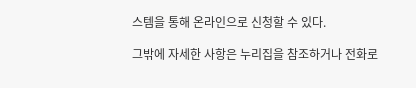스템을 통해 온라인으로 신청할 수 있다.

그밖에 자세한 사항은 누리집을 참조하거나 전화로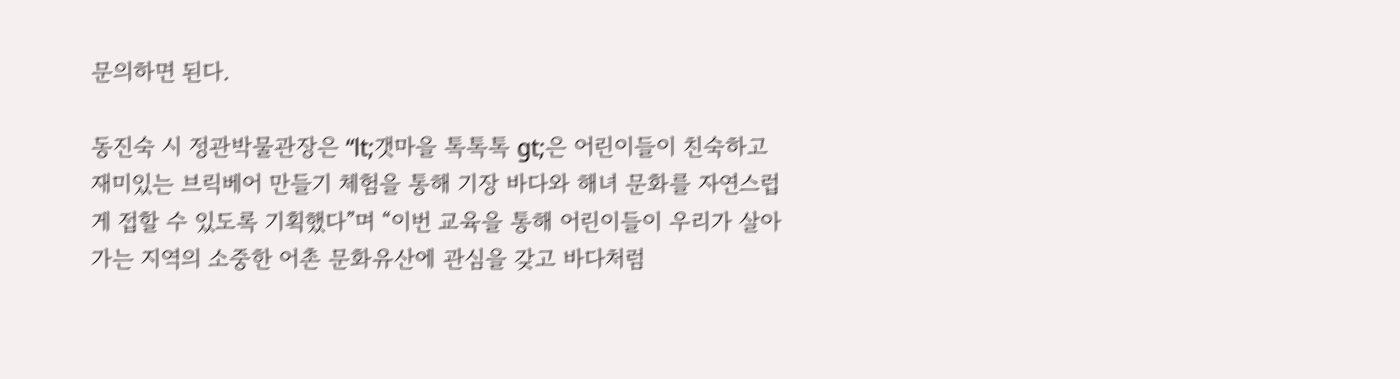문의하면 된다.

동진숙 시 정관박물관장은 “lt;갯마을 톡톡톡 gt;은 어린이들이 친숙하고 재미있는 브릭베어 만들기 체험을 통해 기장 바다와 해녀 문화를 자연스럽게 접할 수 있도록 기획했다”며 “이번 교육을 통해 어린이들이 우리가 살아가는 지역의 소중한 어촌 문화유산에 관심을 갖고 바다처럼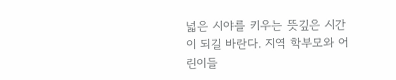넓은 시야를 키우는 뜻깊은 시간이 되길 바란다. 지역 학부모와 어린이들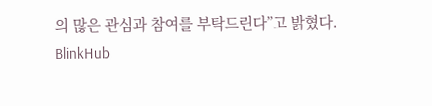의 많은 관심과 참여를 부탁드린다”고 밝혔다.
BlinkHub